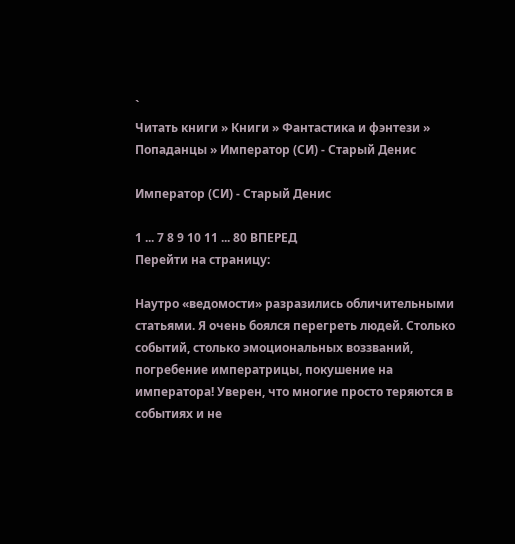`
Читать книги » Книги » Фантастика и фэнтези » Попаданцы » Император (СИ) - Старый Денис

Император (СИ) - Старый Денис

1 ... 7 8 9 10 11 ... 80 ВПЕРЕД
Перейти на страницу:

Наутро «ведомости» разразились обличительными статьями. Я очень боялся перегреть людей. Столько событий, столько эмоциональных воззваний, погребение императрицы, покушение на императора! Уверен, что многие просто теряются в событиях и не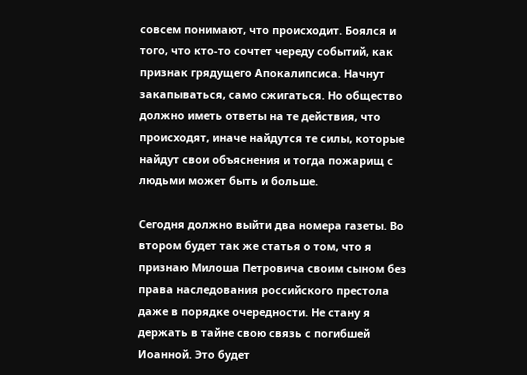совсем понимают, что происходит. Боялся и того, что кто-то сочтет череду событий, как признак грядущего Апокалипсиса. Начнут закапываться, само сжигаться. Но общество должно иметь ответы на те действия, что происходят, иначе найдутся те силы, которые найдут свои объяснения и тогда пожарищ с людьми может быть и больше.

Сегодня должно выйти два номера газеты. Во втором будет так же статья о том, что я признаю Милоша Петровича своим сыном без права наследования российского престола даже в порядке очередности. Не стану я держать в тайне свою связь с погибшей Иоанной. Это будет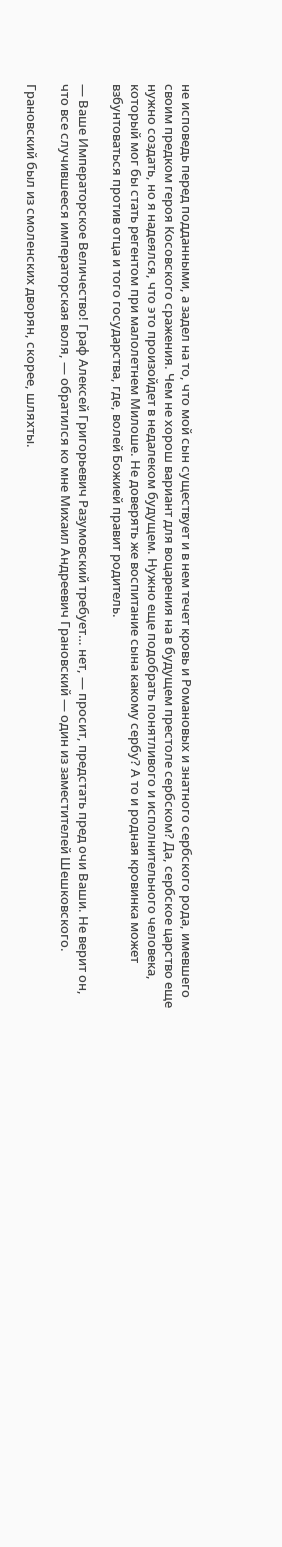не исповедь перед подданными, а задел на то, что мой сын существует и в нем течет кровь и Романовых и знатного сербского рода, имевшего своим предком героя Косовского сражения. Чем не хорош вариант для воцарения на в будущем престоле сербском? Да, сербское царство еще нужно создать, но я надеялся, что это произойдет в недалеком будущем. Нужно еще подобрать понятливого и исполнительного человека, который мог бы стать регентом при малолетнем Милоше. Не доверять же воспитание сына какому сербу? А то и родная кровинка может взбунтоваться против отца и того государства, где, волей Божией правит родитель.

— Ваше Императорское Величество! Граф Алексей Григорьевич Разумовский требует… нет, — просит, предстать пред очи Ваши. Не верит он, что все случившееся императорская воля, — обратился ко мне Михаил Андреевич Грановский — один из заместителей Шешковского.

Грановский был из смоленских дворян, скорее, шляхты.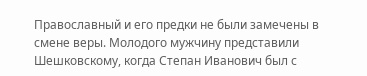Православный и его предки не были замечены в смене веры. Молодого мужчину представили Шешковскому, когда Степан Иванович был с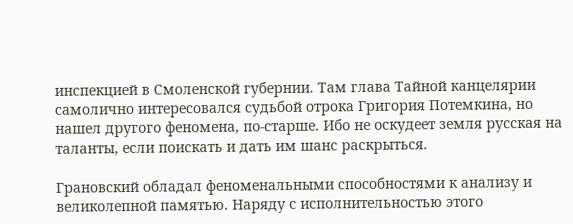инспекцией в Смоленской губернии. Там глава Тайной канцелярии самолично интересовался судьбой отрока Григория Потемкина, но нашел другого феномена, по-старше. Ибо не оскудеет земля русская на таланты, если поискать и дать им шанс раскрыться.

Грановский обладал феноменальными способностями к анализу и великолепной памятью. Наряду с исполнительностью этого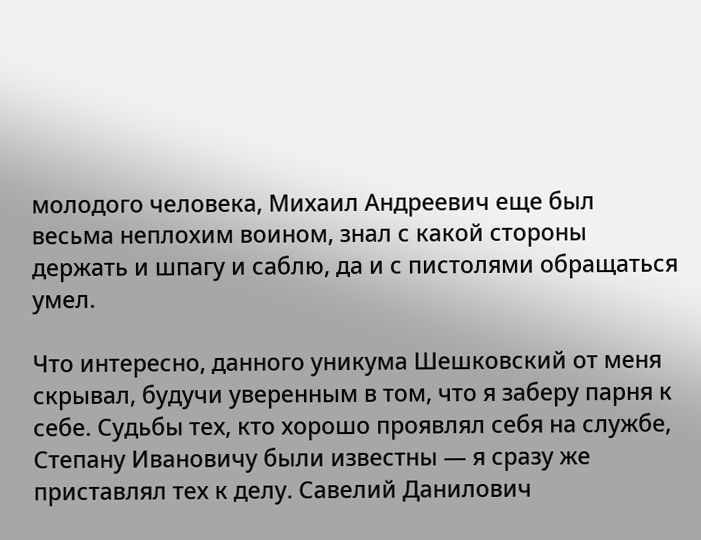молодого человека, Михаил Андреевич еще был весьма неплохим воином, знал с какой стороны держать и шпагу и саблю, да и с пистолями обращаться умел.

Что интересно, данного уникума Шешковский от меня скрывал, будучи уверенным в том, что я заберу парня к себе. Судьбы тех, кто хорошо проявлял себя на службе, Степану Ивановичу были известны — я сразу же приставлял тех к делу. Савелий Данилович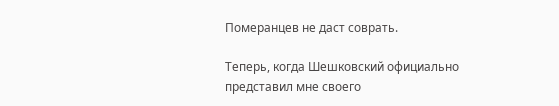Померанцев не даст соврать.

Теперь, когда Шешковский официально представил мне своего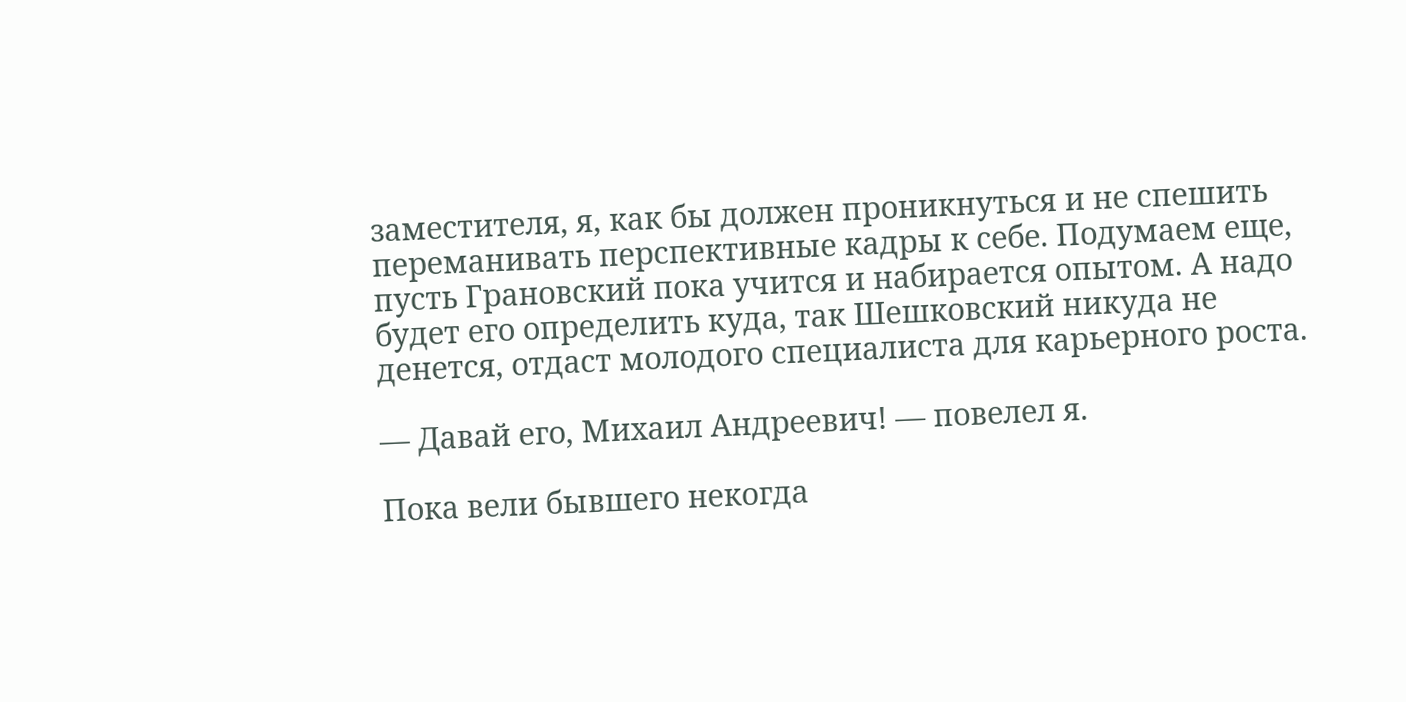заместителя, я, как бы должен проникнуться и не спешить переманивать перспективные кадры к себе. Подумаем еще, пусть Грановский пока учится и набирается опытом. А надо будет его определить куда, так Шешковский никуда не денется, отдаст молодого специалиста для карьерного роста.

— Давай его, Михаил Андреевич! — повелел я.

Пока вели бывшего некогда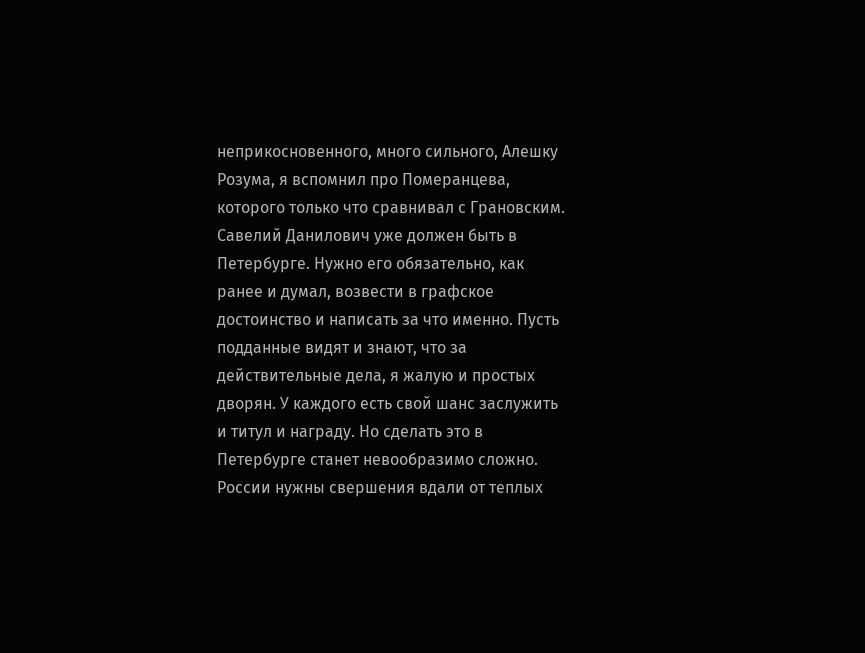неприкосновенного, много сильного, Алешку Розума, я вспомнил про Померанцева, которого только что сравнивал с Грановским. Савелий Данилович уже должен быть в Петербурге. Нужно его обязательно, как ранее и думал, возвести в графское достоинство и написать за что именно. Пусть подданные видят и знают, что за действительные дела, я жалую и простых дворян. У каждого есть свой шанс заслужить и титул и награду. Но сделать это в Петербурге станет невообразимо сложно. России нужны свершения вдали от теплых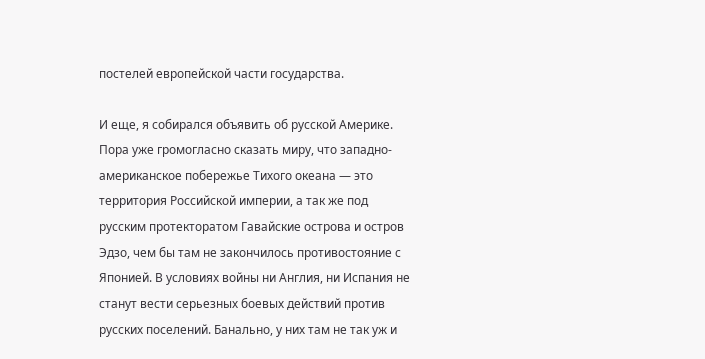постелей европейской части государства.

И еще, я собирался объявить об русской Америке. Пора уже громогласно сказать миру, что западно-американское побережье Тихого океана — это территория Российской империи, а так же под русским протекторатом Гавайские острова и остров Эдзо, чем бы там не закончилось противостояние с Японией. В условиях войны ни Англия, ни Испания не станут вести серьезных боевых действий против русских поселений. Банально, у них там не так уж и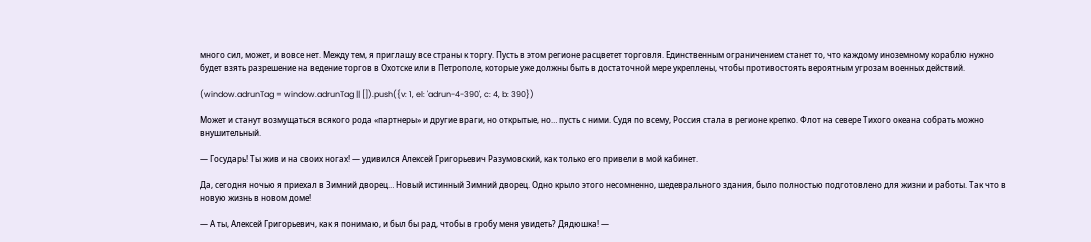много сил, может, и вовсе нет. Между тем, я приглашу все страны к торгу. Пусть в этом регионе расцветет торговля. Единственным ограничением станет то, что каждому иноземному кораблю нужно будет взять разрешение на ведение торгов в Охотске или в Петрополе, которые уже должны быть в достаточной мере укреплены, чтобы противостоять вероятным угрозам военных действий.

(window.adrunTag = window.adrunTag || []).push({v: 1, el: 'adrun-4-390', c: 4, b: 390})

Может и станут возмущаться всякого рода «партнеры» и другие враги, но открытые, но… пусть с ними. Судя по всему, Россия стала в регионе крепко. Флот на севере Тихого океана собрать можно внушительный.

— Государь! Ты жив и на своих ногах! — удивился Алексей Григорьевич Разумовский, как только его привели в мой кабинет.

Да, сегодня ночью я приехал в Зимний дворец… Новый истинный Зимний дворец. Одно крыло этого несомненно, шедеврального здания, было полностью подготовлено для жизни и работы. Так что в новую жизнь в новом доме!

— А ты, Алексей Григорьевич, как я понимаю, и был бы рад, чтобы в гробу меня увидеть? Дядюшка! —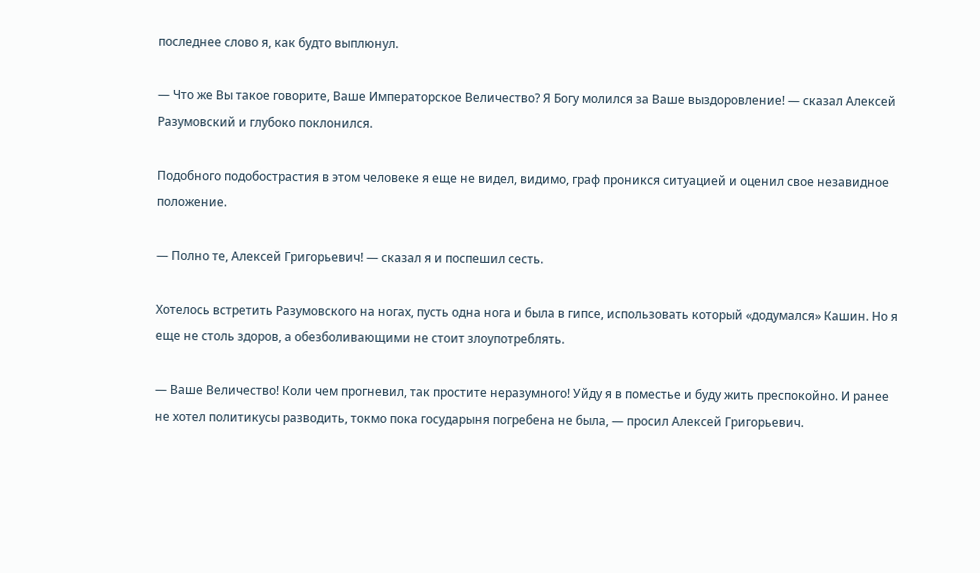последнее слово я, как будто выплюнул.

— Что же Вы такое говорите, Ваше Императорское Величество? Я Богу молился за Ваше выздоровление! — сказал Алексей Разумовский и глубоко поклонился.

Подобного подобострастия в этом человеке я еще не видел, видимо, граф проникся ситуацией и оценил свое незавидное положение.

— Полно те, Алексей Григорьевич! — сказал я и поспешил сесть.

Хотелось встретить Разумовского на ногах, пусть одна нога и была в гипсе, использовать который «додумался» Кашин. Но я еще не столь здоров, а обезболивающими не стоит злоупотреблять.

— Ваше Величество! Коли чем прогневил, так простите неразумного! Уйду я в поместье и буду жить преспокойно. И ранее не хотел политикусы разводить, токмо пока государыня погребена не была, — просил Алексей Григорьевич.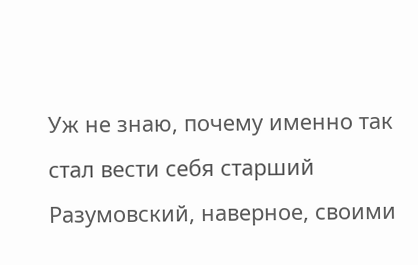Уж не знаю, почему именно так стал вести себя старший Разумовский, наверное, своими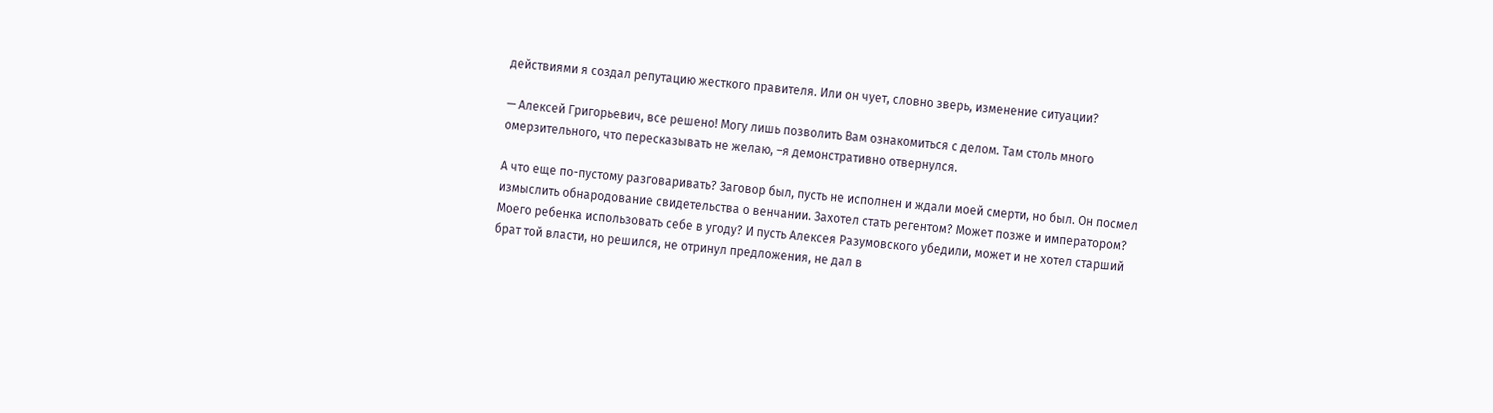действиями я создал репутацию жесткого правителя. Или он чует, словно зверь, изменение ситуации?

— Алексей Григорьевич, все решено! Могу лишь позволить Вам ознакомиться с делом. Там столь много омерзительного, что пересказывать не желаю, –я демонстративно отвернулся.

А что еще по-пустому разговаривать? Заговор был, пусть не исполнен и ждали моей смерти, но был. Он посмел измыслить обнародование свидетельства о венчании. Захотел стать регентом? Может позже и императором? Моего ребенка использовать себе в угоду? И пусть Алексея Разумовского убедили, может и не хотел старший брат той власти, но решился, не отринул предложения, не дал в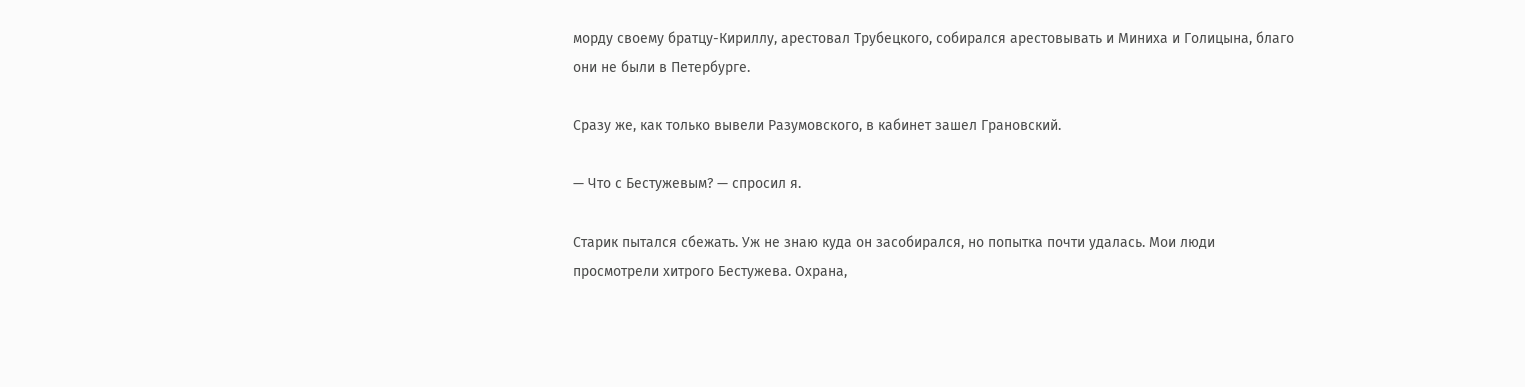морду своему братцу-Кириллу, арестовал Трубецкого, собирался арестовывать и Миниха и Голицына, благо они не были в Петербурге.

Сразу же, как только вывели Разумовского, в кабинет зашел Грановский.

— Что с Бестужевым? — спросил я.

Старик пытался сбежать. Уж не знаю куда он засобирался, но попытка почти удалась. Мои люди просмотрели хитрого Бестужева. Охрана,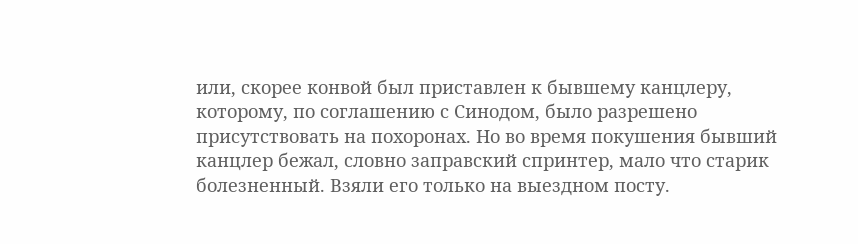или, скорее конвой был приставлен к бывшему канцлеру, которому, по соглашению с Синодом, было разрешено присутствовать на похоронах. Но во время покушения бывший канцлер бежал, словно заправский спринтер, мало что старик болезненный. Взяли его только на выездном посту.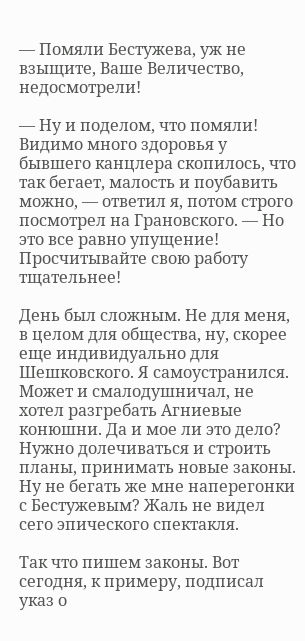— Помяли Бестужева, уж не взыщите, Ваше Величество, недосмотрели!

— Ну и поделом, что помяли! Видимо много здоровья у бывшего канцлера скопилось, что так бегает, малость и поубавить можно, — ответил я, потом строго посмотрел на Грановского. — Но это все равно упущение! Просчитывайте свою работу тщательнее!

День был сложным. Не для меня, в целом для общества, ну, скорее еще индивидуально для Шешковского. Я самоустранился. Может и смалодушничал, не хотел разгребать Агниевые конюшни. Да и мое ли это дело? Нужно долечиваться и строить планы, принимать новые законы. Ну не бегать же мне наперегонки с Бестужевым? Жаль не видел сего эпического спектакля.

Так что пишем законы. Вот сегодня, к примеру, подписал указ о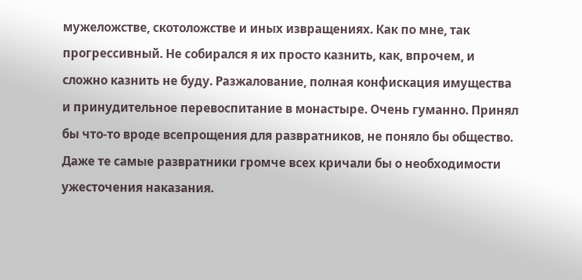мужеложстве, скотоложстве и иных извращениях. Как по мне, так прогрессивный. Не собирался я их просто казнить, как, впрочем, и сложно казнить не буду. Разжалование, полная конфискация имущества и принудительное перевоспитание в монастыре. Очень гуманно. Принял бы что-то вроде всепрощения для развратников, не поняло бы общество. Даже те самые развратники громче всех кричали бы о необходимости ужесточения наказания.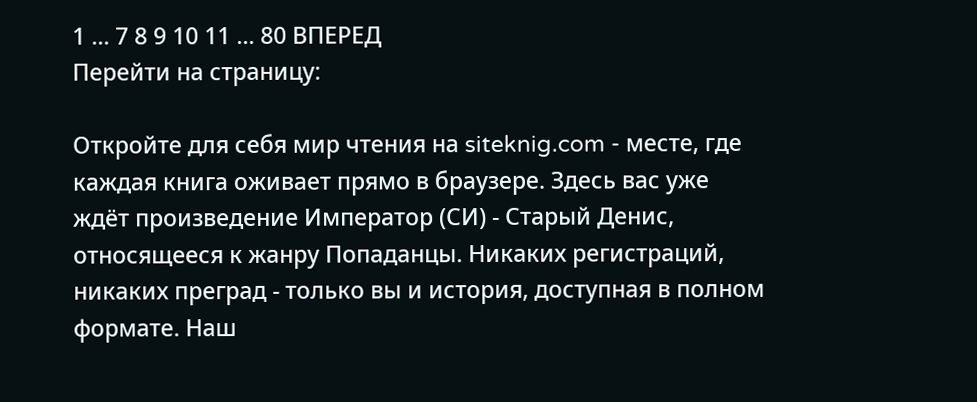1 ... 7 8 9 10 11 ... 80 ВПЕРЕД
Перейти на страницу:

Откройте для себя мир чтения на siteknig.com - месте, где каждая книга оживает прямо в браузере. Здесь вас уже ждёт произведение Император (СИ) - Старый Денис, относящееся к жанру Попаданцы. Никаких регистраций, никаких преград - только вы и история, доступная в полном формате. Наш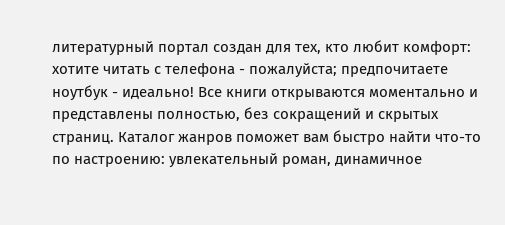литературный портал создан для тех, кто любит комфорт: хотите читать с телефона - пожалуйста; предпочитаете ноутбук - идеально! Все книги открываются моментально и представлены полностью, без сокращений и скрытых страниц. Каталог жанров поможет вам быстро найти что-то по настроению: увлекательный роман, динамичное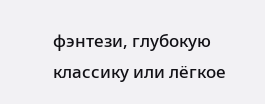фэнтези, глубокую классику или лёгкое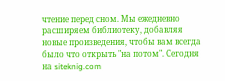чтение перед сном. Мы ежедневно расширяем библиотеку, добавляя новые произведения, чтобы вам всегда было что открыть "на потом". Сегодня на siteknig.com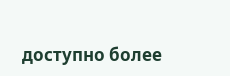доступно более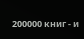200000 книг - и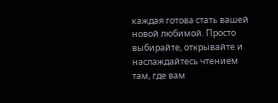каждая готова стать вашей новой любимой. Просто выбирайте, открывайте и наслаждайтесь чтением там, где вам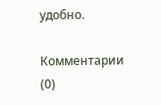удобно.

Комментарии (0)